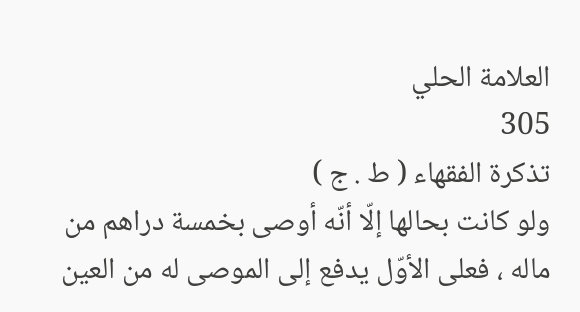العلامة الحلي
305
تذكرة الفقهاء ( ط . ج )
ولو كانت بحالها إلّا أنّه أوصى بخمسة دراهم من ماله ، فعلى الأوّل يدفع إلى الموصى له من العين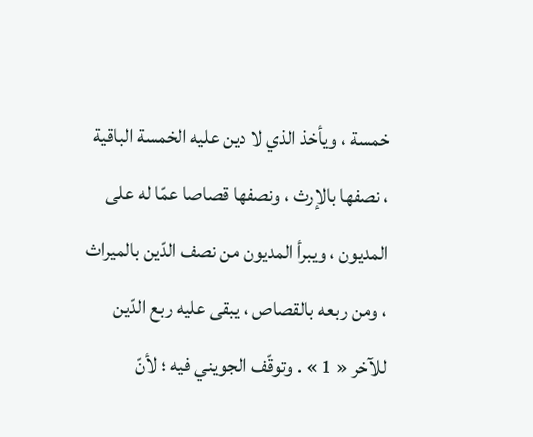خمسة ، ويأخذ الذي لا دين عليه الخمسة الباقية ، نصفها بالإرث ، ونصفها قصاصا عمّا له على المديون ، ويبرأ المديون من نصف الدّين بالميراث ، ومن ربعه بالقصاص ، يبقى عليه ربع الدّين للآخر « 1 » . وتوقّف الجويني فيه ؛ لأنّ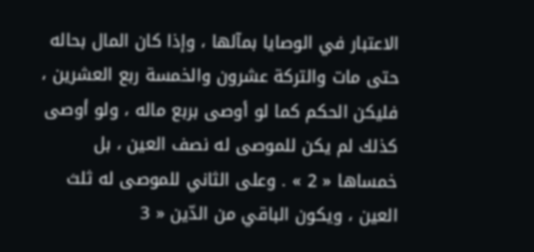الاعتبار في الوصايا بمآلها ، وإذا كان المال بحاله حتى مات والتركة عشرون والخمسة ربع العشرين ، فليكن الحكم كما لو أوصى بربع ماله ، ولو أوصى كذلك لم يكن للموصى له نصف العين ، بل خمساها « 2 » . وعلى الثاني للموصى له ثلث العين ، ويكون الباقي من الدّين « 3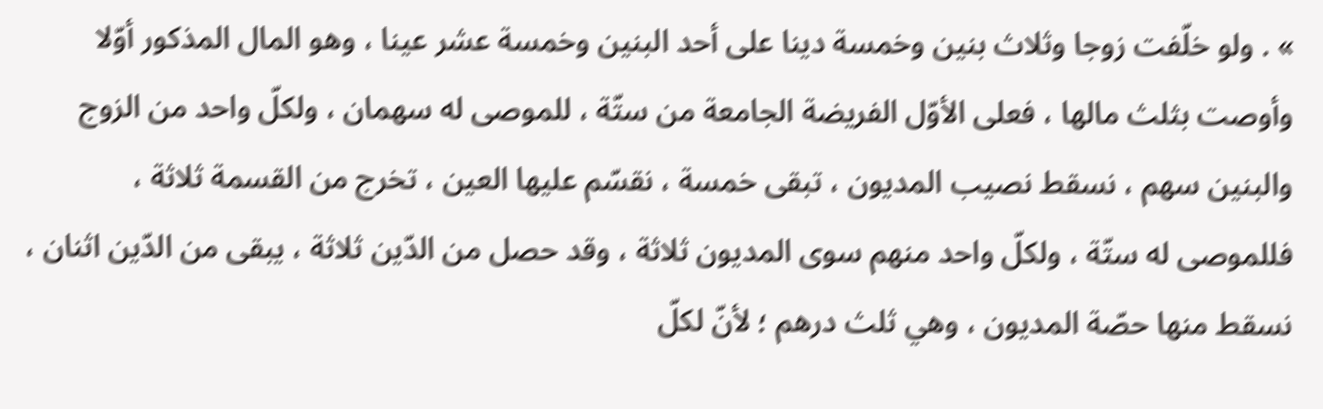» . ولو خلّفت زوجا وثلاث بنين وخمسة دينا على أحد البنين وخمسة عشر عينا ، وهو المال المذكور أوّلا وأوصت بثلث مالها ، فعلى الأوّل الفريضة الجامعة من ستّة ، للموصى له سهمان ، ولكلّ واحد من الزوج والبنين سهم ، نسقط نصيب المديون ، تبقى خمسة ، نقسّم عليها العين ، تخرج من القسمة ثلاثة ، فللموصى له ستّة ، ولكلّ واحد منهم سوى المديون ثلاثة ، وقد حصل من الدّين ثلاثة ، يبقى من الدّين اثنان ، نسقط منها حصّة المديون ، وهي ثلث درهم ؛ لأنّ لكلّ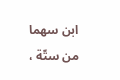ابن سهما من ستّة ،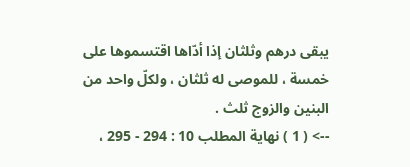يبقى درهم وثلثان إذا أدّاها اقتسموها على خمسة ، للموصى له ثلثان ، ولكلّ واحد من البنين والزوج ثلث .
--> ( 1 ) نهاية المطلب 10 : 294 - 295 ،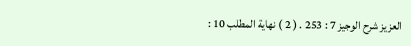العزيز شرح الوجيز 7 : 253 . ( 2 ) نهاية المطلب 10 :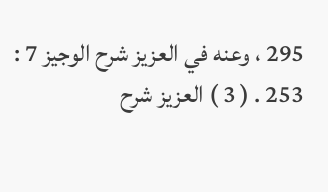295 ، وعنه في العزيز شرح الوجيز 7 : 253 . ( 3 ) العزيز شرح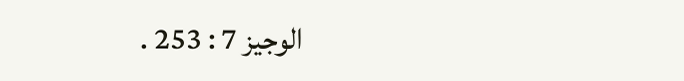الوجيز 7 : 253 .